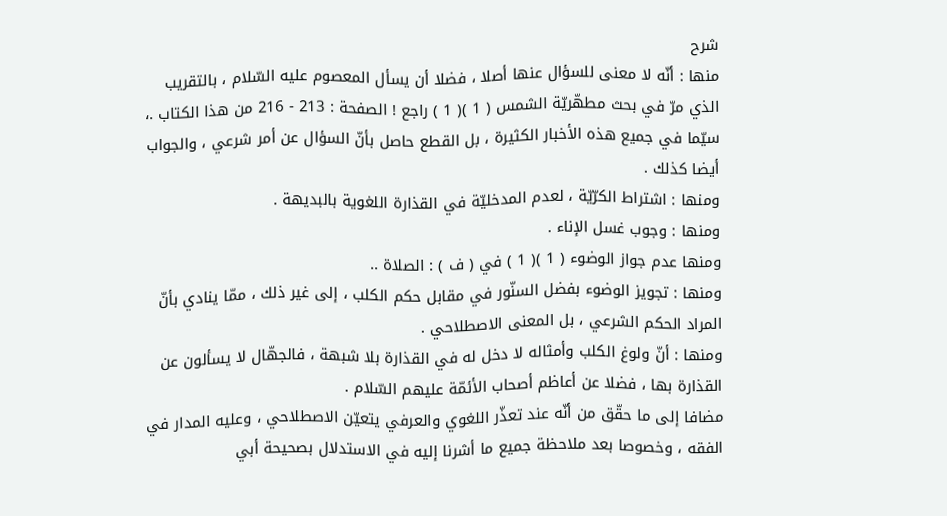شرح
منها : أنّه لا معنى للسؤال عنها أصلا ، فضلا أن يسأل المعصوم عليه السّلام ، بالتقريب الذي مرّ في بحث مطهّريّة الشمس ( 1 )( 1 ) راجع ! الصفحة : 213 - 216 من هذا الكتاب .، سيّما في جميع هذه الأخبار الكثيرة ، بل القطع حاصل بأنّ السؤال عن أمر شرعي ، والجواب أيضا كذلك .
ومنها : اشتراط الكرّيّة ، لعدم المدخليّة في القذارة اللغوية بالبديهة .
ومنها : وجوب غسل الإناء .
ومنها عدم جواز الوضوء ( 1 )( 1 ) في ( ف ) : الصلاة ..
ومنها : تجويز الوضوء بفضل السنّور في مقابل حكم الكلب ، إلى غير ذلك ، ممّا ينادي بأنّ المراد الحكم الشرعي ، بل المعنى الاصطلاحي .
ومنها : أنّ ولوغ الكلب وأمثاله لا دخل له في القذارة بلا شبهة ، فالجهّال لا يسألون عن القذارة بها ، فضلا عن أعاظم أصحاب الأئمّة عليهم السّلام .
مضافا إلى ما حقّق من أنّه عند تعذّر اللغوي والعرفي يتعيّن الاصطلاحي ، وعليه المدار في الفقه ، وخصوصا بعد ملاحظة جميع ما أشرنا إليه في الاستدلال بصحيحة أبي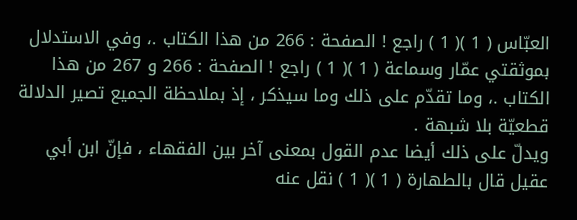العبّاس ( 1 )( 1 ) راجع ! الصفحة : 266 من هذا الكتاب .، وفي الاستدلال بموثقتي عمّار وسماعة ( 1 )( 1 ) راجع ! الصفحة : 266 و 267 من هذا الكتاب .، وما تقدّم على ذلك وما سيذكر ، إذ بملاحظة الجميع تصير الدلالة قطعيّة بلا شبهة .
ويدلّ على ذلك أيضا عدم القول بمعنى آخر بين الفقهاء ، فإنّ ابن أبي عقيل قال بالطهارة ( 1 )( 1 ) نقل عنه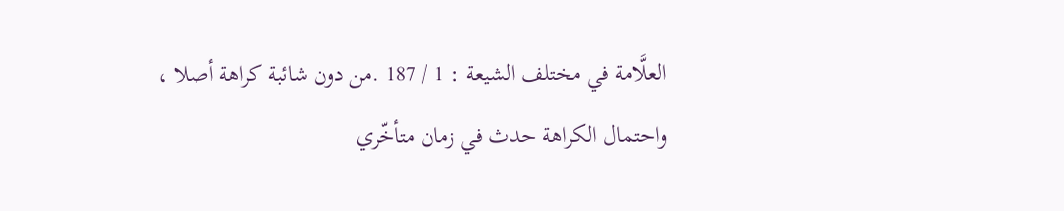العلَّامة في مختلف الشيعة : 1 / 187 .من دون شائبة كراهة أصلا ، واحتمال الكراهة حدث في زمان متأخّري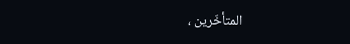المتأخّرين ،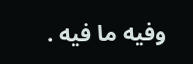وفيه ما فيه .